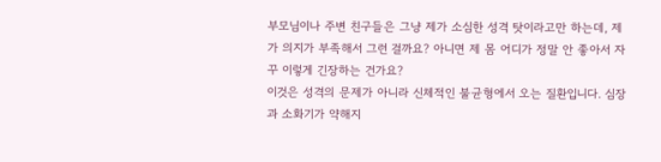부모님이나 주변 친구들은 그냥 제가 소심한 성격 탓이라고만 하는데, 제가 의지가 부족해서 그런 걸까요? 아니면 제 몸 어디가 정말 안 좋아서 자꾸 이렇게 긴장하는 건가요?
이것은 성격의 문제가 아니라 신체적인 불균형에서 오는 질환입니다. 심장과 소화기가 약해지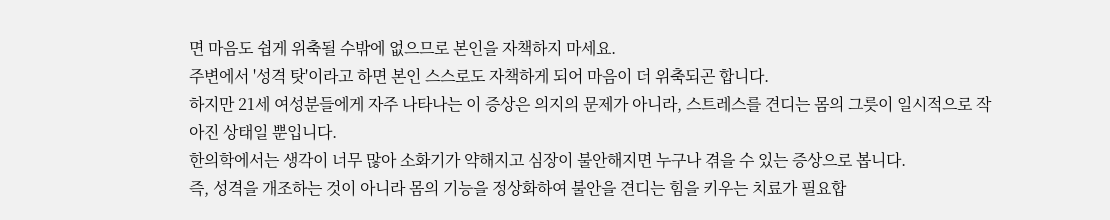면 마음도 쉽게 위축될 수밖에 없으므로 본인을 자책하지 마세요.
주변에서 '성격 탓'이라고 하면 본인 스스로도 자책하게 되어 마음이 더 위축되곤 합니다.
하지만 21세 여성분들에게 자주 나타나는 이 증상은 의지의 문제가 아니라, 스트레스를 견디는 몸의 그릇이 일시적으로 작아진 상태일 뿐입니다.
한의학에서는 생각이 너무 많아 소화기가 약해지고 심장이 불안해지면 누구나 겪을 수 있는 증상으로 봅니다.
즉, 성격을 개조하는 것이 아니라 몸의 기능을 정상화하여 불안을 견디는 힘을 키우는 치료가 필요합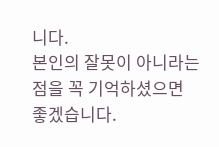니다.
본인의 잘못이 아니라는 점을 꼭 기억하셨으면 좋겠습니다.